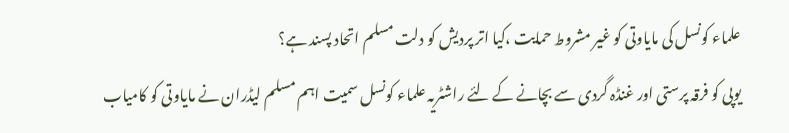علماء کونسل کی مایاوتی کو غیر مشروط حمایت ،کیا اتر پردیش کو دلت مسلم اتحاد پسند ہے؟
یوپی کو فرقہ پرستی اور غنڈہ گردی سے بچانے کے لئے راشٹریہ علماء کونسل سمیت اہم مسلم لیڈران نے مایاوتی کو کامیاب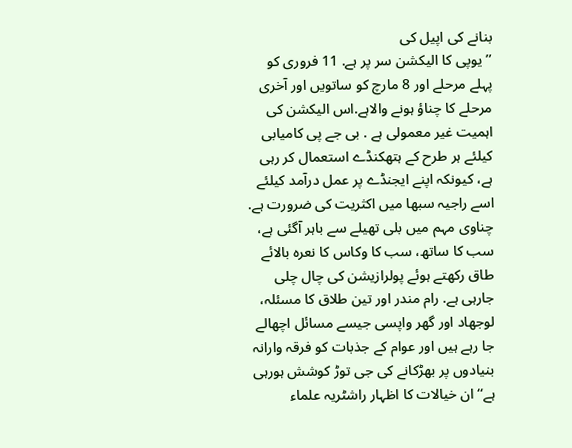بنانے کی اپیل کی
’’یوپی کا الیکشن سر پر ہے. 11 فروری کو پہلے مرحلے اور 8 مارچ کو ساتویں اور آخری مرحلے کا چناؤ ہونے والاہے.اس الیکشن کی اہمیت غیر معمولی ہے . بی جے پی کامیابی کیلئے ہر طرح کے ہتھکنڈے استعمال کر رہی ہے، کیونکہ اپنے ایجنڈے پر عمل درآمد کیلئے اسے راجیہ سبھا میں اکثریت کی ضرورت ہے. چناوی مہم میں بلی تھیلے سے باہر آگئی ہے، سب کا ساتھ، سب کا وکاس کا نعرہ بالائے طاق رکھتے ہوئے پولرازیشن کی چال چلی جارہی ہے. رام مندر اور تین طلاق کا مسئلہ، لوجھاد اور گھر واپسی جیسے مسائل اچھالے جا رہے ہیں اور عوام کے جذبات کو فرقہ وارانہ بنیادوں پر بھڑکانے کی جی توڑ کوشش ہورہی ہے‘‘ ان خیالات کا اظہار راشٹریہ علماء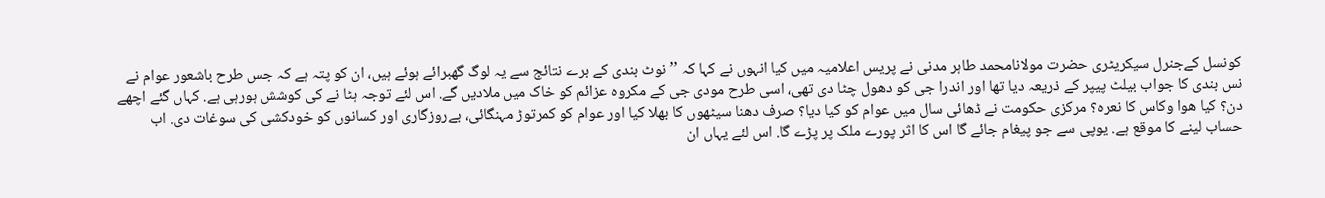کونسل کےجنرل سیکریٹری حضرت مولانامحمد طاہر مدنی نے پریس اعلامیہ میں کیا انہوں نے کہا کہ ’’ نوٹ بندی کے برے نتائج سے یہ لوگ گھبرائے ہوئے ہیں، ان کو پتہ ہے کہ جس طرح باشعور عوام نے نس بندی کا جواب بیلٹ پیپر کے ذریعہ دیا تھا اور اندرا جی کو دھول چٹا دی تھی، اسی طرح مودی جی کے مکروہ عزائم کو خاک میں ملادیں گے. اس لئے توجہ ہٹا نے کی کوشش ہورہی ہے. کہاں گئے اچھے دن؟ کیا ھوا وکاس کا نعرہ؟ مرکزی حکومت نے ڈھائی سال میں عوام کو کیا دیا؟ صرف دھنا سیٹھوں کا بھلا کیا اور عوام کو کمرتوڑ مہنگائی، بےروزگاری اور کسانوں کو خودکشی کی سوغات دی. اب حساب لینے کا موقع ہے. یوپی سے جو پیغام جائے گا اس کا اثر پورے ملک پر پڑے گا. اس لئے یہاں ان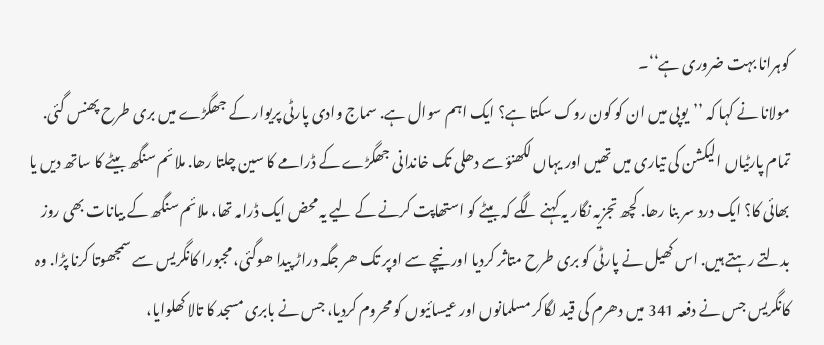کوہرانا بہت ضروری ہے‘‘۔
مولانا نے کہا کہ ’’یوپی میں ان کو کون روک سکتا ہے؟ ایک اہم سوال ہے. سماج وادی پارٹی پریوار کے جھگڑے میں بری طرح پھنس گئی. تمام پارٹیاں الیکشن کی تیاری میں تھیں اور یہاں لکھنؤ سے دھلی تک خاندانی جھگڑے کے ڈرامے کا سین چلتا رھا. ملائم سنگھ بیٹے کا ساتھ دیں یا بھائی کا؟ ایک درد سر بنا رھا. کچھ تجزیہ نگار یہ کہنے لگے کہ بیٹے کو استھاپت کرنے کے لیے یہ محض ایک ڈرامہ تھا، ملائم سنگھ کے بیانات بھی روز بدلتے رہتے ہیں. اس کھیل نے پارٹی کو بری طرح متاثر کردیا اور نیچے سے اوپر تک ھر جگہ دراڑ پیدا ھوگئی، مجبورا کانگریس سے سمجھوتا کرنا پڑا. وہ کانگریس جس نے دفعہ 341 میں دھرم کی قید لگاکر مسلمانوں اور عیسائیوں کو محروم کردیا، جس نے بابری مسجد کا تالا کھلوایا،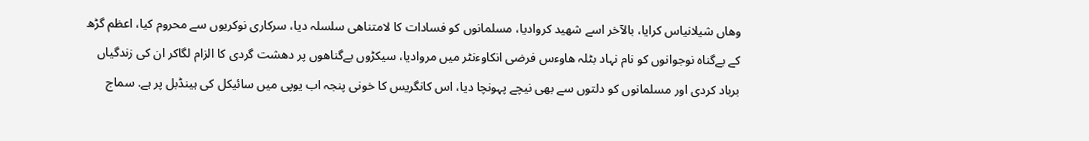وھاں شیلانیاس کرایا، بالآخر اسے شھید کروادیا، مسلمانوں کو فسادات کا لامتناھی سلسلہ دیا، سرکاری نوکریوں سے محروم کیا، اعظم گڑھ کے بےگناہ نوجوانوں کو نام نہاد بٹلہ ھاوءس فرضی انکاوءنٹر میں مروادیا، سیکڑوں بےگناھوں پر دھشت گردی کا الزام لگاکر ان کی زندگیاں برباد کردی اور مسلمانوں کو دلتوں سے بھی نیچے پہونچا دیا، اس کانگریس کا خونی پنجہ اب یوپی میں سائیکل کی ہینڈبل پر ہے. سماج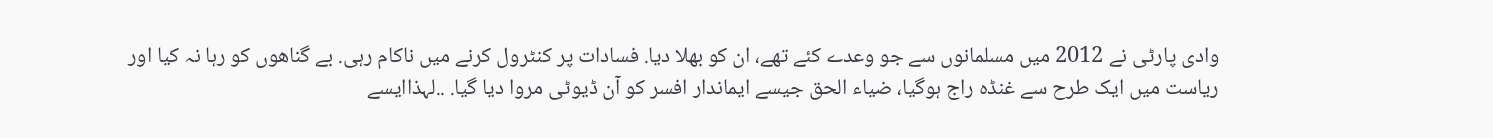وادی پارٹی نے 2012 میں مسلمانوں سے جو وعدے کئے تھے، ان کو بھلا دیا. فسادات پر کنٹرول کرنے میں ناکام رہی. بے گناھوں کو رہا نہ کیا اور ریاست میں ایک طرح سے غنڈہ راج ہوگیا، ضیاء الحق جیسے ایماندار افسر کو آن ڈیوٹی مروا دیا گیا. ..لہذاایسے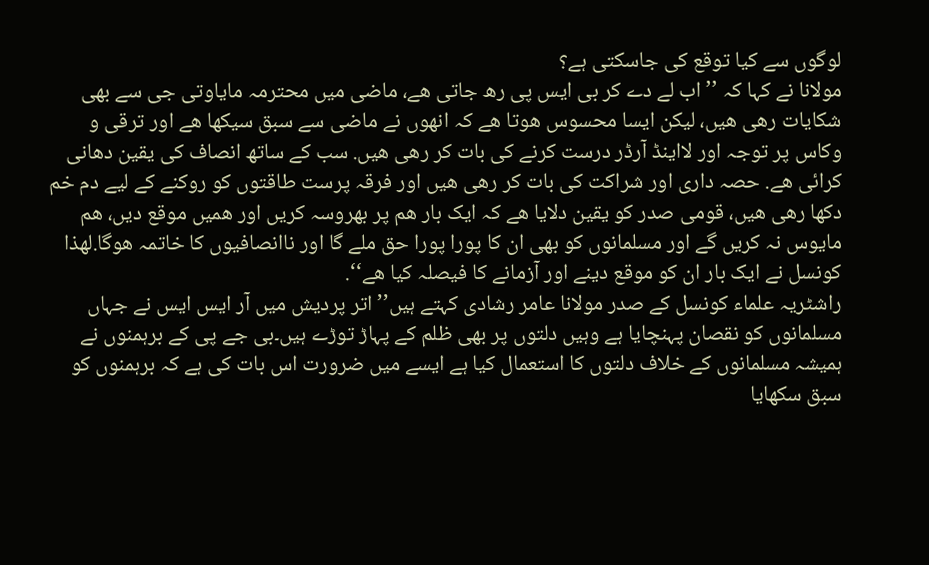لوگوں سے کیا توقع کی جاسکتی ہے؟
مولانا نے کہا کہ ’’اب لے دے کر بی ایس پی رھ جاتی ھے، ماضی میں محترمہ مایاوتی جی سے بھی شکایات رھی ھیں، لیکن ایسا محسوس ھوتا ھے کہ انھوں نے ماضی سے سبق سیکھا ھے اور ترقی و وکاس پر توجہ اور لااینڈ آرڈر درست کرنے کی بات کر رھی ھیں. سب کے ساتھ انصاف کی یقین دھانی کرائی ھے. حصہ داری اور شراکت کی بات کر رھی ھیں اور فرقہ پرست طاقتوں کو روکنے کے لیے دم خم دکھا رھی ھیں، قومی صدر کو یقین دلایا ھے کہ ایک بار ھم پر بھروسہ کریں اور ھمیں موقع دیں، ھم مایوس نہ کریں گے اور مسلمانوں کو بھی ان کا پورا پورا حق ملے گا اور ناانصافیوں کا خاتمہ ھوگا.لھذا کونسل نے ایک بار ان کو موقع دینے اور آزمانے کا فیصلہ کیا ھے‘‘.
راشٹریہ علماء کونسل کے صدر مولانا عامر رشادی کہتے ہیں’’اتر پردیش میں آر ایس ایس نے جہاں مسلمانوں کو نقصان پہنچایا ہے وہیں دلتوں پر بھی ظلم کے پہاڑ توڑے ہیں۔بی جے پی کے برہمنوں نے ہمیشہ مسلمانوں کے خلاف دلتوں کا استعمال کیا ہے ایسے میں ضرورت اس بات کی ہے کہ برہمنوں کو سبق سکھایا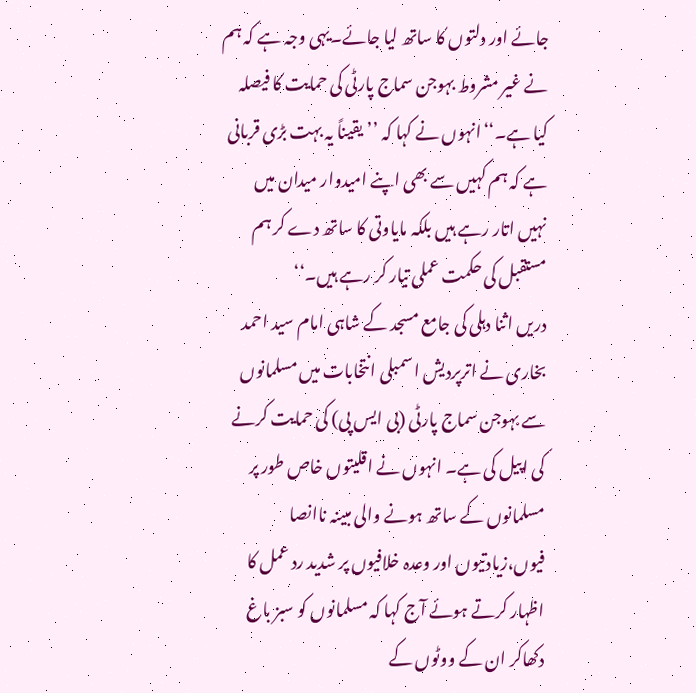جائے اور دلتوں کا ساتھ لیا جائے۔یہی وجہ ہے کہ ہم نے غیر مشروط بہوجن سماج پارٹی کی حمایت کا فیصلہ کیا ہے۔‘‘انہوں نے کہا کہ ’’یقیناً یہ بہت بڑی قربانی ہے کہ ہم کہیں سے بھی اپنے امیدوار میدان میں نہیں اتار رہے ہیں بلکہ مایاوتی کا ساتھ دے کر ہم مستقبل کی حکمت عملی تیار کر رہے ہیں۔‘‘
دریں اثنا دہلی کی جامع مسجد کے شاہی امام سید احمد بخاری نے اترپردیش اسمبلی انتخابات میں مسلمانوں سے بہوجن سماج پارٹی (بی ایس پی) کی حمایت کرنے کی اپیل کی ہے۔ انہوں نے اقلیتوں خاص طور پر مسلمانوں کے ساتھ ہونے والی مبینہ ناانصا فیوں،زیادتیوں اور وعدہ خلافیوں پر شدید رد عمل کا اظہار کرتے ہوئے آج کہا کہ مسلمانوں کو سبز باغ دکھاکر ان کے ووٹوں کے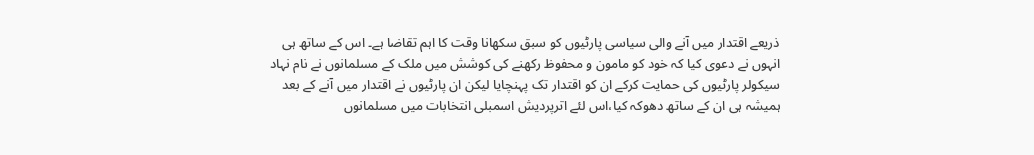ذریعے اقتدار میں آنے والی سیاسی پارٹیوں کو سبق سکھانا وقت کا اہم تقاضا ہے۔ اس کے ساتھ ہی انہوں نے دعوی کیا کہ خود کو مامون و محفوظ رکھنے کی کوشش میں ملک کے مسلمانوں نے نام نہاد سیکولر پارٹیوں کی حمایت کرکے ان کو اقتدار تک پہنچایا لیکن ان پارٹیوں نے اقتدار میں آنے کے بعد ہمیشہ ہی ان کے ساتھ دھوکہ کیا،اس لئے اترپردیش اسمبلی انتخابات میں مسلمانوں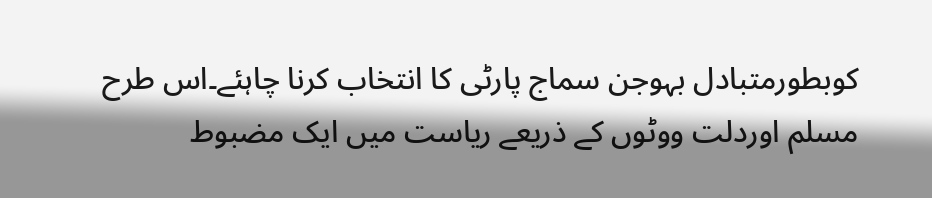کوبطورمتبادل بہوجن سماج پارٹی کا انتخاب کرنا چاہئے۔اس طرح مسلم اوردلت ووٹوں کے ذریعے ریاست میں ایک مضبوط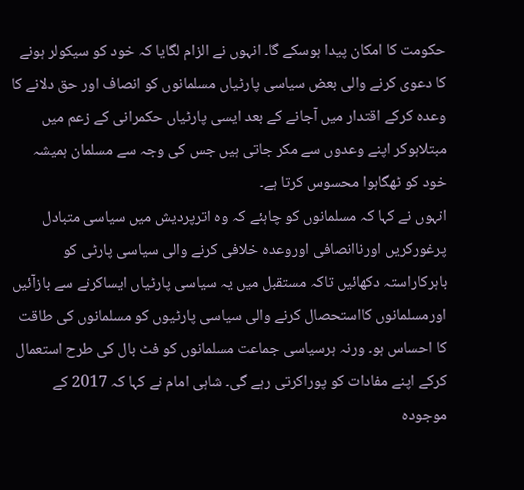حکومت کا امکان پیدا ہوسکے گا۔ انہوں نے الزام لگایا کہ خود کو سیکولر ہونے کا دعوی کرنے والی بعض سیاسی پارٹیاں مسلمانوں کو انصاف اور حق دلانے کا وعدہ کرکے اقتدار میں آجانے کے بعد ایسی پارٹیاں حکمرانی کے زعم میں مبتلاہوکر اپنے وعدوں سے مکر جاتی ہیں جس کی وجہ سے مسلمان ہمیشہ خود کو ٹھگاہوا محسوس کرتا ہے۔
انہوں نے کہا کہ مسلمانوں کو چاہئے کہ وہ اترپردیش میں سیاسی متبادل پرغورکریں اورناانصافی اوروعدہ خلافی کرنے والی سیاسی پارٹی کو باہرکاراستہ دکھائیں تاکہ مستقبل میں یہ سیاسی پارٹیاں ایساکرنے سے بازآئیں اورمسلمانوں کااستحصال کرنے والی سیاسی پارٹیوں کو مسلمانوں کی طاقت کا احساس ہو۔ ورنہ ہرسیاسی جماعت مسلمانوں کو فٹ بال کی طرح استعمال کرکے اپنے مفادات کو پوراکرتی رہے گی۔ شاہی امام نے کہا کہ 2017 کے موجودہ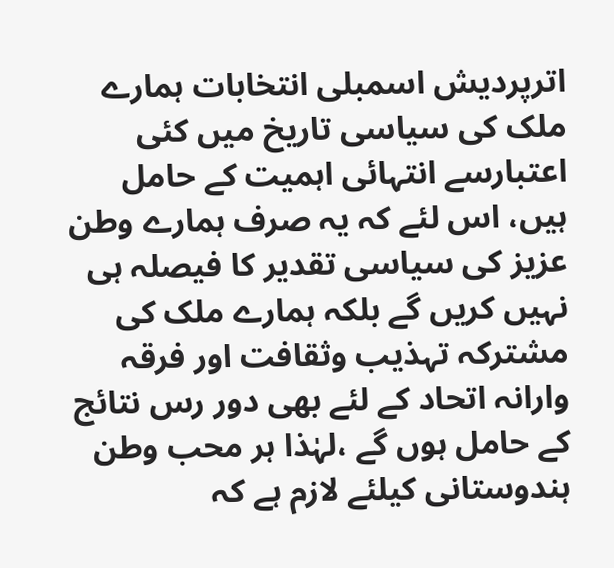اترپردیش اسمبلی انتخابات ہمارے ملک کی سیاسی تاریخ میں کئی اعتبارسے انتہائی اہمیت کے حامل ہیں، اس لئے کہ یہ صرف ہمارے وطن عزیز کی سیاسی تقدیر کا فیصلہ ہی نہیں کریں گے بلکہ ہمارے ملک کی مشترکہ تہذیب وثقافت اور فرقہ وارانہ اتحاد کے لئے بھی دور رس نتائج کے حامل ہوں گے ،لہٰذا ہر محب وطن ہندوستانی کیلئے لازم ہے کہ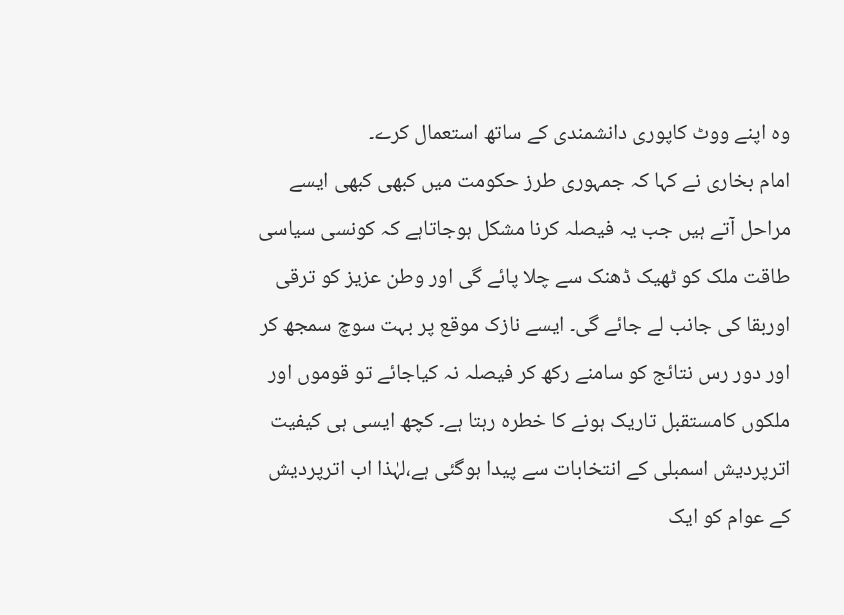وہ اپنے ووٹ کاپوری دانشمندی کے ساتھ استعمال کرے۔
امام بخاری نے کہا کہ جمہوری طرز حکومت میں کبھی کبھی ایسے مراحل آتے ہیں جب یہ فیصلہ کرنا مشکل ہوجاتاہے کہ کونسی سیاسی طاقت ملک کو ٹھیک ڈھنک سے چلا پائے گی اور وطن عزیز کو ترقی اوربقا کی جانب لے جائے گی۔ ایسے نازک موقع پر بہت سوچ سمجھ کر اور دور رس نتائج کو سامنے رکھ کر فیصلہ نہ کیاجائے تو قوموں اور ملکوں کامستقبل تاریک ہونے کا خطرہ رہتا ہے۔ کچھ ایسی ہی کیفیت اترپردیش اسمبلی کے انتخابات سے پیدا ہوگئی ہے،لہٰذا اب اترپردیش کے عوام کو ایک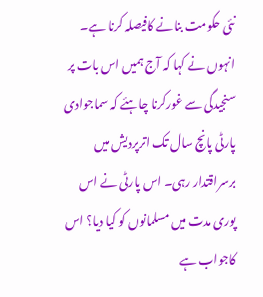نئی حکومت بنانے کافیصلہ کرنا ہے۔
انہوں نے کہا کہ آج ہمیں اس بات پر سنجیدگی سے غورکرنا چاہئے کہ سماجوادی پارٹی پانچ سال تک اترپردیش میں برسراقتدار رہی۔ اس پارٹی نے اس پوری مدت میں مسلمانوں کو کیا دیا؟ اس کاجواب ہے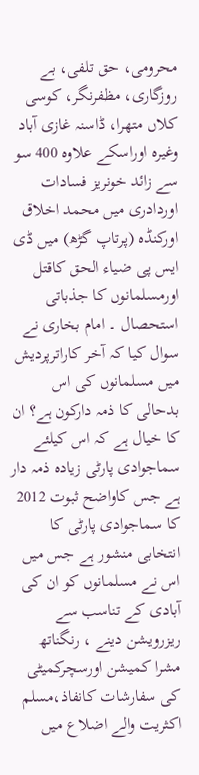محرومی، حق تلفی، بے روزگاری، مظفرنگر، کوسی کلاں متھرا، ڈاسنہ غازی آباد وغیرہ اوراسکے علاوہ 400 سو سے زائد خونریز فسادات اوردادری میں محمد اخلاق اورکنڈہ (پرتاپ گڑھ) میں ڈی ایس پی ضیاء الحق کاقتل اورمسلمانوں کا جذباتی استحصال ۔ امام بخاری نے سوال کیا کہ آخر کاراترپردیش میں مسلمانوں کی اس بدحالی کا ذمہ دارکون ہے؟ ان کا خیال ہے کہ اس کیلئے سماجوادی پارٹی زیادہ ذمہ دار ہے جس کاواضح ثبوت 2012 کا سماجوادی پارٹی کا انتخابی منشور ہے جس میں اس نے مسلمانوں کو ان کی آبادی کے تناسب سے ریزرویشن دینے ، رنگناتھ مشرا کمیشن اورسچرکمیٹی کی سفارشات کانفاذ،مسلم اکثریت والے اضلاع میں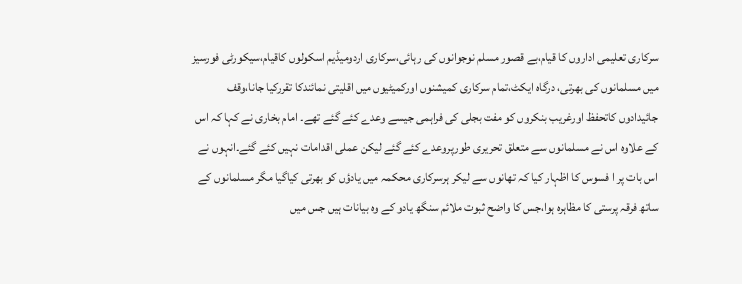سرکاری تعلیمی اداروں کا قیام،بے قصور مسلم نوجوانوں کی رہائی،سرکاری اردومیڈیم اسکولوں کاقیام،سیکورٹی فورسیز میں مسلمانوں کی بھرتی، درگاہ ایکٹ،تمام سرکاری کمیشنوں اورکمیٹیوں میں اقلیتی نمائندکا تقررکیا جانا،وقف جائیدادوں کاتحفظ اورغریب بنکروں کو مفت بجلی کی فراہمی جیسے وعدے کئے گئے تھے۔ امام بخاری نے کہا کہ اس کے علاوہ اس نے مسلمانوں سے متعلق تحریری طورپروعدے کئے گئے لیکن عملی اقدامات نہیں کئے گئے۔انہوں نے اس بات پر ا فسوس کا اظہار کیا کہ تھانوں سے لیکر ہرسرکاری محکمہ میں یادؤں کو بھرتی کیاگیا مگر مسلمانوں کے ساتھ فرقہ پرستی کا مظاہرہ ہوا،جس کا واضح ثبوت ملائم سنگھ یادو کے وہ بیانات ہیں جس میں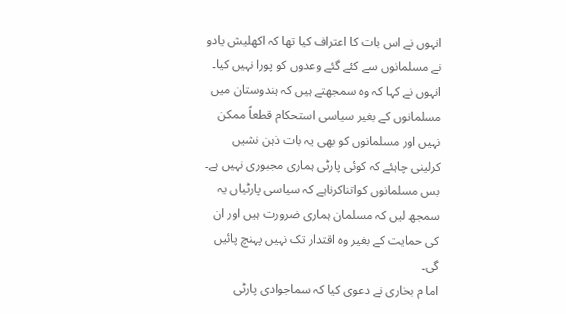انہوں نے اس بات کا اعتراف کیا تھا کہ اکھلیش یادو نے مسلمانوں سے کئے گئے وعدوں کو پورا نہیں کیا۔
انہوں نے کہا کہ وہ سمجھتے ہیں کہ ہندوستان میں مسلمانوں کے بغیر سیاسی استحکام قطعاً ممکن نہیں اور مسلمانوں کو بھی یہ بات ذہن نشیں کرلینی چاہئے کہ کوئی پارٹی ہماری مجبوری نہیں ہے۔ بس مسلمانوں کواتناکرناہے کہ سیاسی پارٹیاں یہ سمجھ لیں کہ مسلمان ہماری ضرورت ہیں اور ان کی حمایت کے بغیر وہ اقتدار تک نہیں پہنچ پائیں گی۔
اما م بخاری نے دعوی کیا کہ سماجوادی پارٹی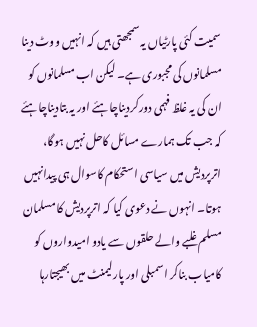سمیت کئی پارٹیاں یہ سمجھتی ہیں کہ انہیں ووٹ دینا مسلمانوں کی مجبوری ہے۔ لیکن اب مسلمانوں کو ان کی یہ غلظ فہمی دورکردیناچاہئے اور یہ بتادیناچاہئے کہ جب تک ہمارے مسائل کاحل نہیں ہوگا، اترپردیش میں سیاسی استحکام کاسوال ہی پیدانہیں ہوتا۔ انہوں نے دعوی کیا کہ اترپردیش کا مسلمان مسلم غلبے والے حلقوں سے یادو امیدواروں کو کامیاب بناکر اسمبلی اور پارلیمنٹ میں بھیجتارہا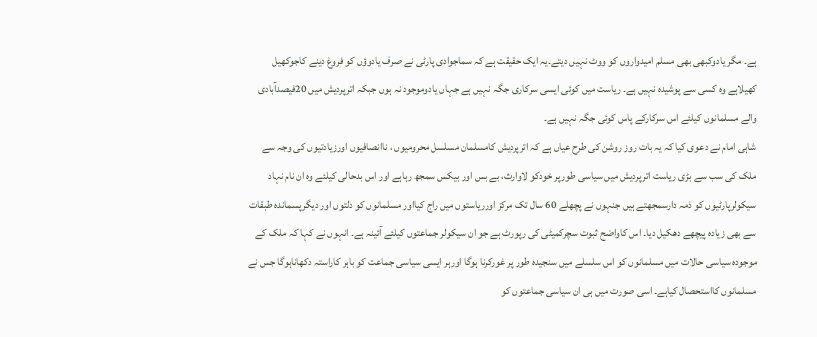ہے۔ مگر یادوکبھی بھی مسلم امیدواروں کو ووٹ نہیں دیتے۔یہ ایک حقیقت ہے کہ سماجوادی پارٹی نے صرف یادوؤں کو فروغ دینے کاجوکھیل کھیلاہے وہ کسی سے پوشیدہ نہیں ہے۔ ریاست میں کوئی ایسی سرکاری جگہ نہیں ہے جہاں یادوموجود نہ ہوں جبکہ اترپردیش میں 20فیصدآبادی والے مسلمانوں کیلئے اس سرکارکے پاس کوئی جگہ نہیں ہے۔
شاہی امام نے دعوی کیا کہ یہ بات روز روشن کی طرح عیاں ہے کہ اترپردیش کامسلمان مسلسل محرومیوں ، ناانصافیوں اورزیادتیوں کی وجہ سے ملک کی سب سے بڑی ریاست اترپردیش میں سیاسی طورپر خودکو لاوارث، بے بس اور بیکس سمجھ رہاہے اور اس بدحالی کیلئے وہ ان نام نہاد سیکولرپارٹیوں کو ذمہ دارسمجھتے ہیں جنہوں نے پچھلے 60 سال تک مرکز اورریاستوں میں راج کیااور مسلمانوں کو دلتوں اور دیگرپسماندہ طبقات سے بھی زیادہ پیچھے دھکیل دیا۔ اس کاواضح ثبوت سچرکمیٹی کی رپورٹ ہے جو ان سیکولر جماعتوں کیلئے آئینہ ہے۔ انہوں نے کہا کہ ملک کے موجودہ سیاسی حالات میں مسلمانوں کو اس سلسلے میں سنجیدہ طور پر غورکرنا ہوگا اورہر ایسی سیاسی جماعت کو باہر کاراستہ دکھاناہوگا جس نے مسلمانوں کااستحصال کیاہے۔ اسی صورت میں ہی ان سیاسی جماعتوں کو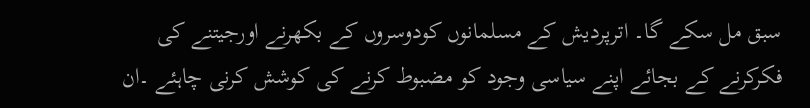سبق مل سکے گا۔ اترپردیش کے مسلمانوں کودوسروں کے بکھرنے اورجیتنے کی فکرکرنے کے بجائے اپنے سیاسی وجود کو مضبوط کرنے کی کوشش کرنی چاہئے ۔ان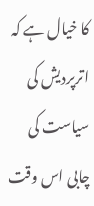کا خیال ہے کہ اترپردیش کی سیاست کی چابی اس وقت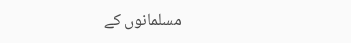مسلمانوں کے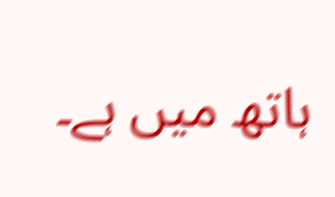ہاتھ میں ہے۔